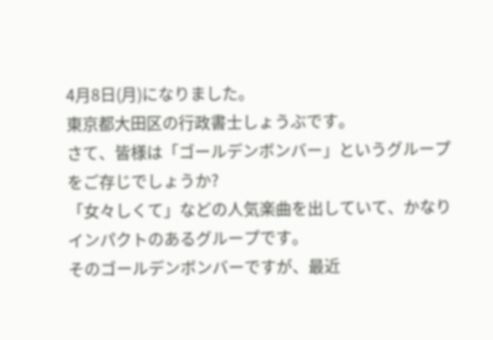4月8日(月)になりました。
東京都大田区の行政書士しょうぶです。
さて、皆様は「ゴールデンボンバー」というグループをご存じでしょうか?
「女々しくて」などの人気楽曲を出していて、かなりインパクトのあるグループです。
そのゴールデンボンバーですが、最近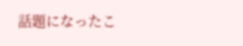話題になったこ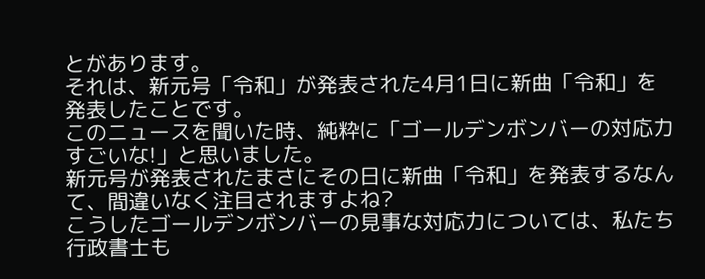とがあります。
それは、新元号「令和」が発表された4月1日に新曲「令和」を発表したことです。
このニュースを聞いた時、純粋に「ゴールデンボンバーの対応力すごいな!」と思いました。
新元号が発表されたまさにその日に新曲「令和」を発表するなんて、間違いなく注目されますよね?
こうしたゴールデンボンバーの見事な対応力については、私たち行政書士も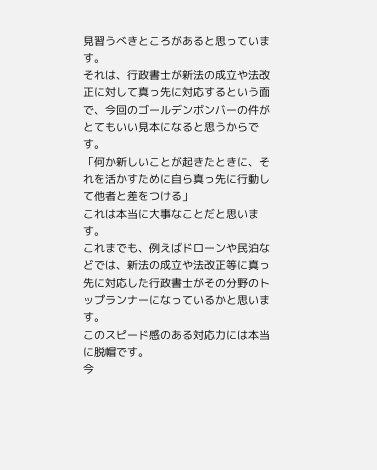見習うべきところがあると思っています。
それは、行政書士が新法の成立や法改正に対して真っ先に対応するという面で、今回のゴールデンボンバーの件がとてもいい見本になると思うからです。
「何か新しいことが起きたときに、それを活かすために自ら真っ先に行動して他者と差をつける」
これは本当に大事なことだと思います。
これまでも、例えばドローンや民泊などでは、新法の成立や法改正等に真っ先に対応した行政書士がその分野のトップランナーになっているかと思います。
このスピード感のある対応力には本当に脱帽です。
今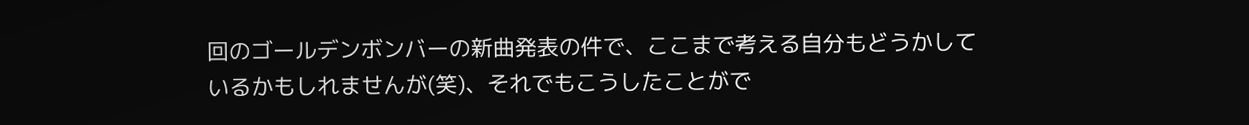回のゴールデンボンバーの新曲発表の件で、ここまで考える自分もどうかしているかもしれませんが(笑)、それでもこうしたことがで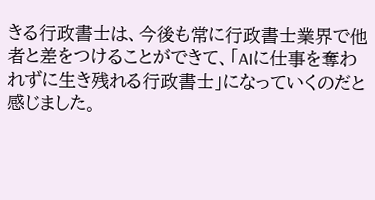きる行政書士は、今後も常に行政書士業界で他者と差をつけることができて、「AIに仕事を奪われずに生き残れる行政書士」になっていくのだと感じました。